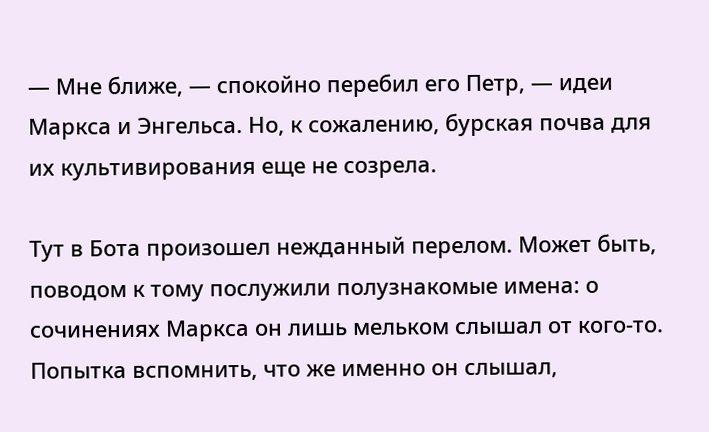— Мне ближе, — спокойно перебил его Петр, — идеи Маркса и Энгельса. Но, к сожалению, бурская почва для их культивирования еще не созрела.

Тут в Бота произошел нежданный перелом. Может быть, поводом к тому послужили полузнакомые имена: о сочинениях Маркса он лишь мельком слышал от кого-то. Попытка вспомнить, что же именно он слышал,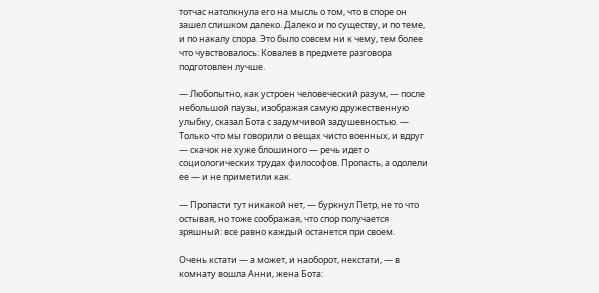тотчас натолкнула его на мысль о том, что в споре он зашел слишком далеко. Далеко и по существу, и по теме, и по накалу спора. Это было совсем ни к чему, тем более что чувствовалось: Ковалев в предмете разговора подготовлен лучше.

— Любопытно, как устроен человеческий разум, — после небольшой паузы, изображая самую дружественную улыбку, сказал Бота с задумчивой задушевностью. — Только что мы говорили о вещах чисто военных, и вдруг — скачок не хуже блошиного — речь идет о социологических трудах философов. Пропасть, а одолели ее — и не приметили как.

— Пропасти тут никакой нет, — буркнул Петр, не то что остывая, но тоже соображая, что спор получается зряшный: все равно каждый останется при своем.

Очень кстати — а может, и наоборот, некстати, — в комнату вошла Анни, жена Бота: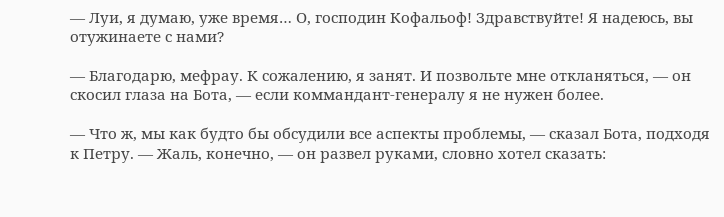— Луи, я думаю, уже время… О, господин Кофальоф! Здравствуйте! Я надеюсь, вы отужинаете с нами?

— Благодарю, мефрау. К сожалению, я занят. И позвольте мне откланяться, — он скосил глаза на Бота, — если коммандант-генералу я не нужен более.

— Что ж, мы как будто бы обсудили все аспекты проблемы, — сказал Бота, подходя к Петру. — Жаль, конечно, — он развел руками, словно хотел сказать: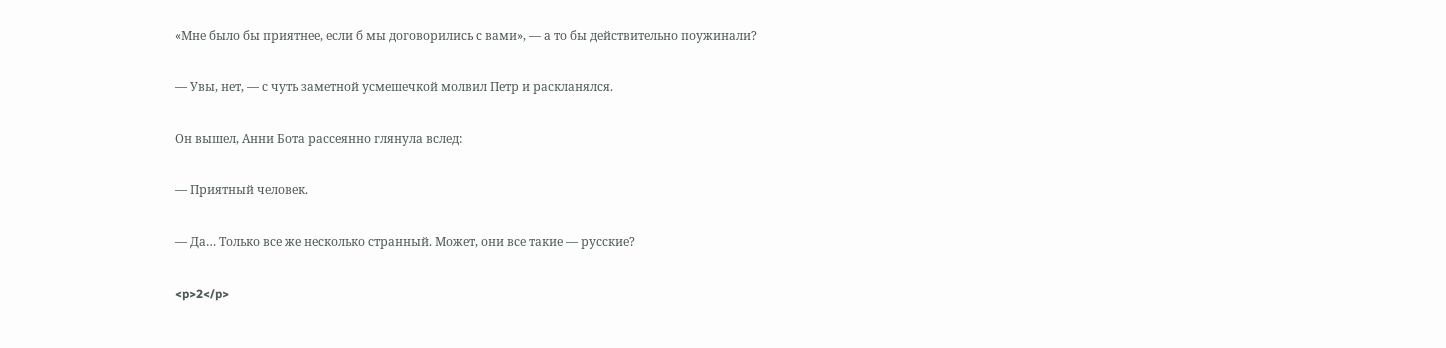«Мне было бы приятнее, если б мы договорились с вами», — а то бы действительно поужинали?

— Увы, нет, — с чуть заметной усмешечкой молвил Петр и раскланялся.

Он вышел, Анни Бота рассеянно глянула вслед:

— Приятный человек.

— Да… Только все же несколько странный. Может, они все такие — русские?

<p>2</p>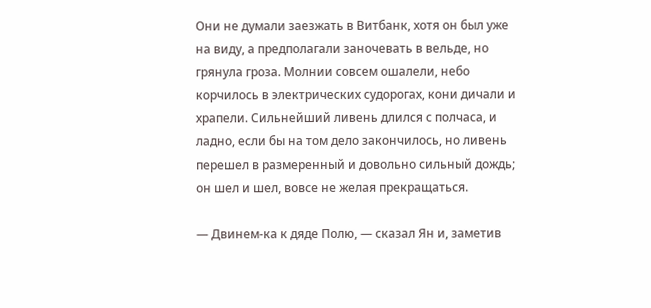Они не думали заезжать в Витбанк, хотя он был уже на виду, а предполагали заночевать в вельде, но грянула гроза. Молнии совсем ошалели, небо корчилось в электрических судорогах, кони дичали и храпели. Сильнейший ливень длился с полчаса, и ладно, если бы на том дело закончилось, но ливень перешел в размеренный и довольно сильный дождь; он шел и шел, вовсе не желая прекращаться.

— Двинем-ка к дяде Полю, — сказал Ян и, заметив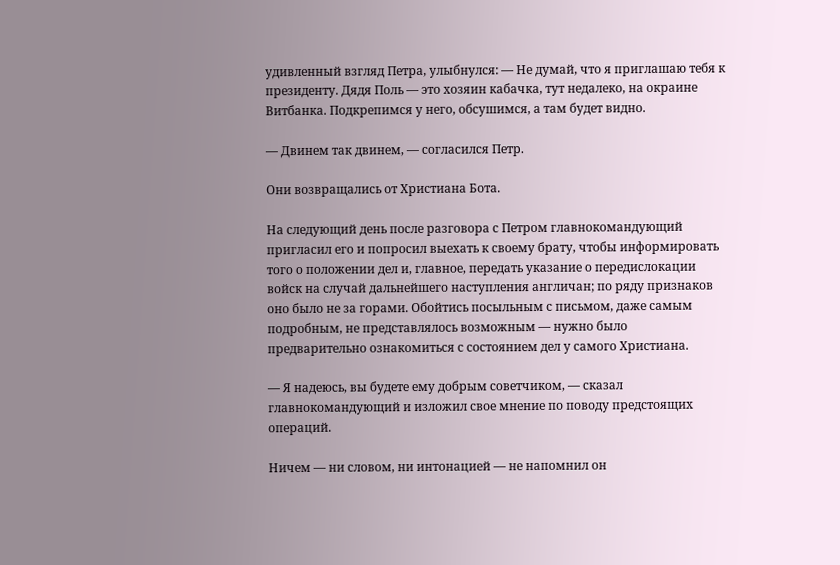удивленный взгляд Петра, улыбнулся: — Не думай, что я приглашаю тебя к президенту. Дядя Поль — это хозяин кабачка, тут недалеко, на окраине Витбанка. Подкрепимся у него, обсушимся, а там будет видно.

— Двинем так двинем, — согласился Петр.

Они возвращались от Христиана Бота.

На следующий день после разговора с Петром главнокомандующий пригласил его и попросил выехать к своему брату, чтобы информировать того о положении дел и, главное, передать указание о передислокации войск на случай дальнейшего наступления англичан; по ряду признаков оно было не за горами. Обойтись посыльным с письмом, даже самым подробным, не представлялось возможным — нужно было предварительно ознакомиться с состоянием дел у самого Христиана.

— Я надеюсь, вы будете ему добрым советчиком, — сказал главнокомандующий и изложил свое мнение по поводу предстоящих операций.

Ничем — ни словом, ни интонацией — не напомнил он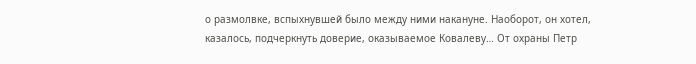о размолвке, вспыхнувшей было между ними накануне. Наоборот, он хотел, казалось, подчеркнуть доверие, оказываемое Ковалеву… От охраны Петр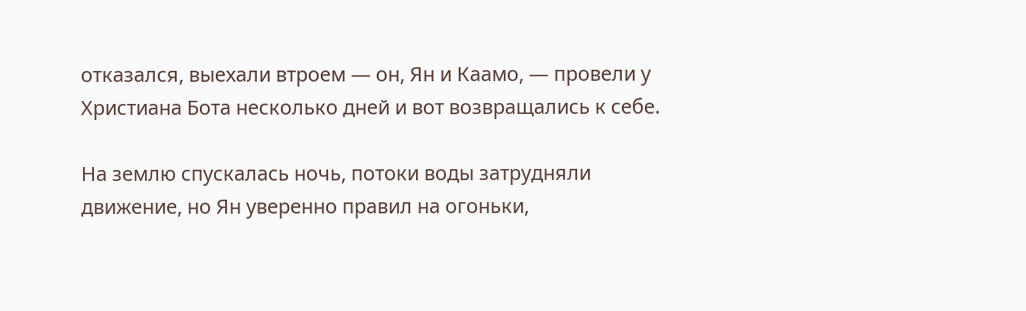отказался, выехали втроем — он, Ян и Каамо, — провели у Христиана Бота несколько дней и вот возвращались к себе.

На землю спускалась ночь, потоки воды затрудняли движение, но Ян уверенно правил на огоньки,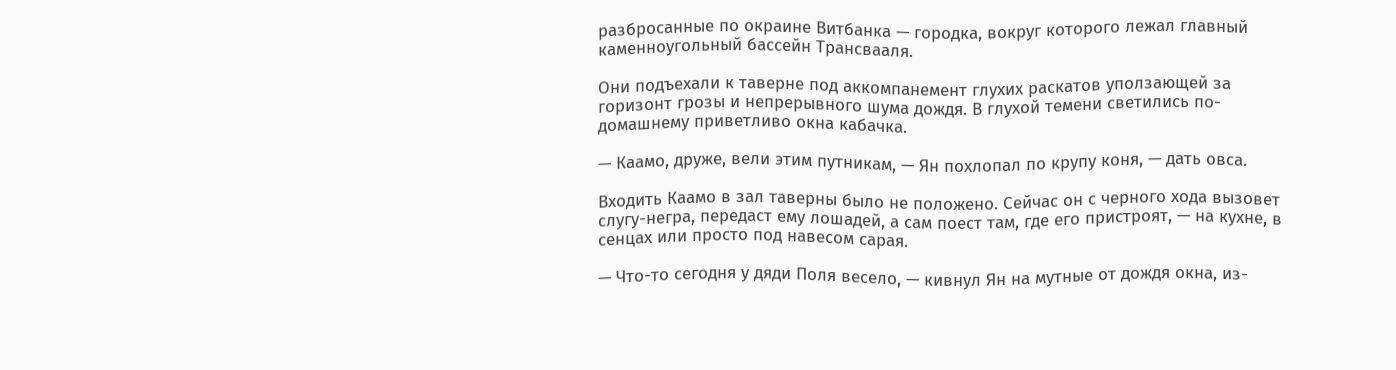разбросанные по окраине Витбанка — городка, вокруг которого лежал главный каменноугольный бассейн Трансвааля.

Они подъехали к таверне под аккомпанемент глухих раскатов уползающей за горизонт грозы и непрерывного шума дождя. В глухой темени светились по-домашнему приветливо окна кабачка.

— Каамо, друже, вели этим путникам, — Ян похлопал по крупу коня, — дать овса.

Входить Каамо в зал таверны было не положено. Сейчас он с черного хода вызовет слугу-негра, передаст ему лошадей, а сам поест там, где его пристроят, — на кухне, в сенцах или просто под навесом сарая.

— Что-то сегодня у дяди Поля весело, — кивнул Ян на мутные от дождя окна, из-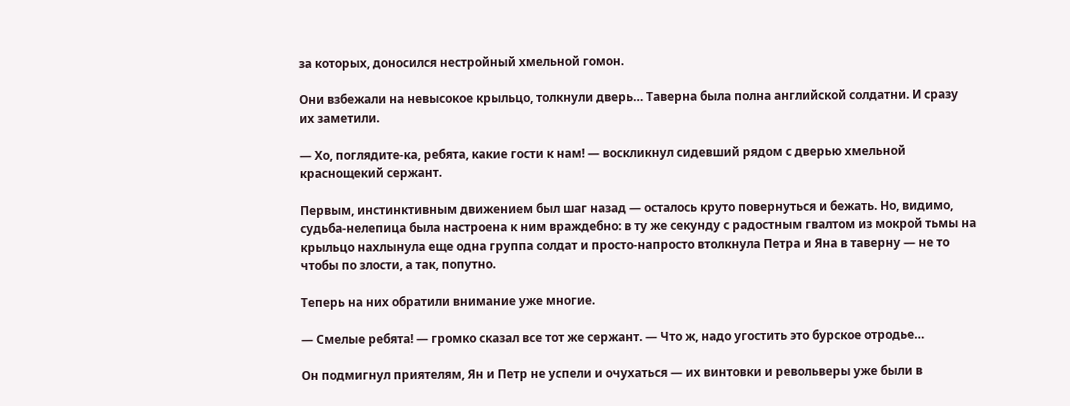за которых, доносился нестройный хмельной гомон.

Они взбежали на невысокое крыльцо, толкнули дверь… Таверна была полна английской солдатни. И сразу их заметили.

— Хо, поглядите-ка, ребята, какие гости к нам! — воскликнул сидевший рядом с дверью хмельной краснощекий сержант.

Первым, инстинктивным движением был шаг назад — осталось круто повернуться и бежать. Но, видимо, судьба-нелепица была настроена к ним враждебно: в ту же секунду с радостным гвалтом из мокрой тьмы на крыльцо нахлынула еще одна группа солдат и просто-напросто втолкнула Петра и Яна в таверну — не то чтобы по злости, а так, попутно.

Теперь на них обратили внимание уже многие.

— Смелые ребята! — громко сказал все тот же сержант. — Что ж, надо угостить это бурское отродье…

Он подмигнул приятелям, Ян и Петр не успели и очухаться — их винтовки и револьверы уже были в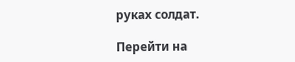руках солдат.

Перейти на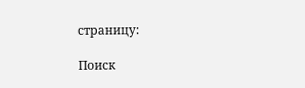страницу:

Поиск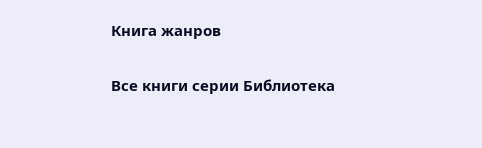Книга жанров

Все книги серии Библиотека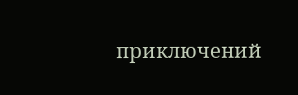приключений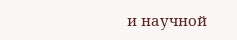и научной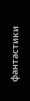фантастики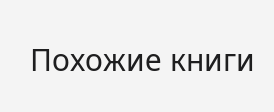Похожие книги